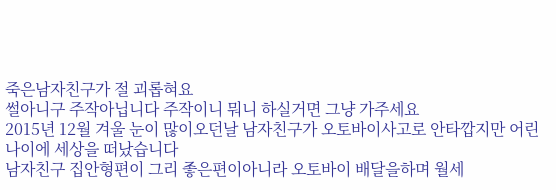죽은남자친구가 절 괴롭혀요
썰아니구 주작아닙니다 주작이니 뭐니 하실거면 그냥 가주세요
2015년 12월 겨울 눈이 많이오던날 남자친구가 오토바이사고로 안타깝지만 어린나이에 세상을 떠났습니다
남자친구 집안형편이 그리 좋은편이아니라 오토바이 배달을하며 월세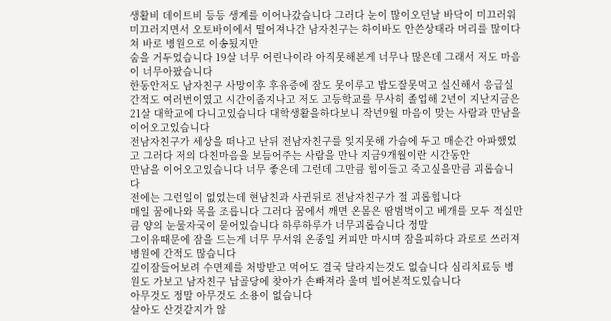생활비 데이트비 등등 생계를 이어나갔습니다 그러다 눈이 많이오던날 바닥이 미끄러워 미끄러지면서 오토바이에서 떨어져나간 남자친구는 하이바도 안쓴상태라 머리를 많이다쳐 바로 병원으로 이송됬지만
숨을 거두었습니다 19살 너무 어린나이라 아직못해본게 너무나 많은데 그래서 저도 마음이 너무아팠습니다
한동안저도 남자친구 사망이후 후유증에 잠도 못이루고 밥도잘못먹고 실신해서 응급실간적도 여러번이였고 시간이좀지나고 저도 고등학교를 무사히 졸업해 2년이 지난지금은 21살 대학교에 다니고있습니다 대학생활을하다보니 작년9월 마음이 맞는 사람과 만남을 이어오고있습니다
전남자친구가 세상을 떠나고 난뒤 전남자친구를 잊지못해 가슴에 두고 매순간 아파했었고 그러다 저의 다친마음을 보듬어주는 사람을 만나 지금9개월이란 시간동안
만남을 이어오고있습니다 너무 좋은데 그런데 그만큼 힘이들고 죽고싶을만큼 괴롭습니다
전에는 그런일이 없었는데 현남친과 사귄뒤로 전남자친구가 절 괴롭힙니다
매일 꿈에나와 목을 조릅니다 그러다 꿈에서 깨면 온몸은 땀범벅이고 베개를 모두 적실만큼 양의 눈물자국이 묻어있습니다 하루하루가 너무괴롭습니다 정말
그이유때문에 잠을 드는게 너무 무서워 온종일 커피만 마시며 잠을피하다 과로로 쓰러져 병원에 간적도 많습니다
깊이잠들어보려 수면제를 처방받고 먹어도 결국 달라지는것도 없습니다 심리치료등 병원도 가보고 남자친구 납골당에 찾아가 손빠져라 울며 빌어본적도있습니다
아무것도 정말 아무것도 소용이 없습니다
살아도 산것같지가 않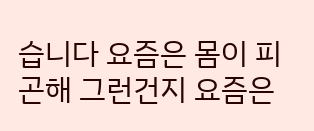습니다 요즘은 몸이 피곤해 그런건지 요즘은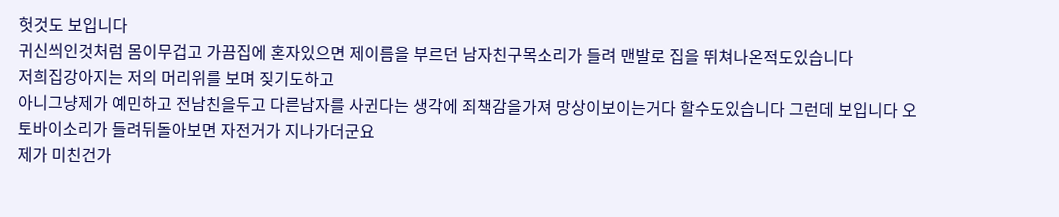헛것도 보입니다
귀신씌인것처럼 몸이무겁고 가끔집에 혼자있으면 제이름을 부르던 남자친구목소리가 들려 맨발로 집을 뛰쳐나온적도있습니다
저희집강아지는 저의 머리위를 보며 짖기도하고
아니그냥제가 예민하고 전남친을두고 다른남자를 사귄다는 생각에 죄책감을가져 망상이보이는거다 할수도있습니다 그런데 보입니다 오토바이소리가 들려뒤돌아보면 자전거가 지나가더군요
제가 미친건가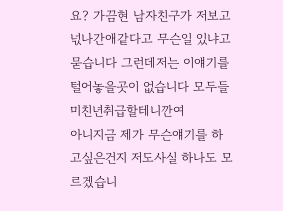요? 가끔현 남자친구가 저보고 넋나간애같다고 무슨일 있냐고 묻습니다 그런데저는 이얘기를 털어놓을곳이 없습니다 모두들 미친년취급할테니깐여
아니지금 제가 무슨얘기를 하고싶은건지 저도사실 하나도 모르겠습니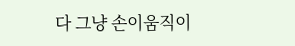다 그냥 손이움직이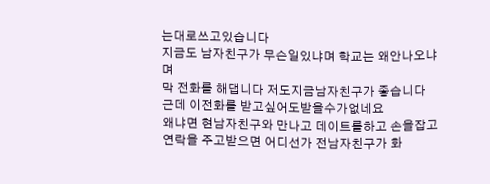는대로쓰고있습니다
지금도 남자친구가 무슨일있냐며 학교는 왜안나오냐며
막 전화를 해댑니다 저도지금남자친구가 좋습니다
근데 이전화를 받고싶어도받을수가없네요
왜냐면 현남자친구와 만나고 데이트를하고 손을잡고 연락을 주고받으면 어디선가 전남자친구가 화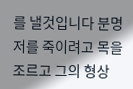를 낼것입니다 분명 저를 죽이려고 목을 조르고 그의 형상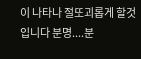이 나타나 절또괴롭게 할것입니다 분명....분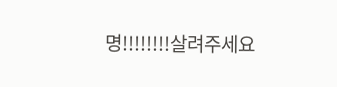명!!!!!!!!살려주세요